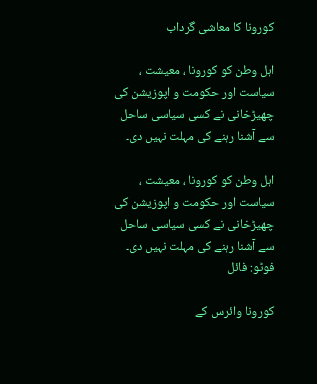کورونا کا معاشی گرداب

اہل وطن کو کورونا ، معیشت ، سیاست اور حکومت و اپوزیشن کی چھیڑخانی نے کسی سیاسی ساحل سے آشنا رہنے کی مہلت نہیں دی۔

اہل وطن کو کورونا ، معیشت ، سیاست اور حکومت و اپوزیشن کی چھیڑخانی نے کسی سیاسی ساحل سے آشنا رہنے کی مہلت نہیں دی۔ فوٹو: فائل

کورونا وائرس کے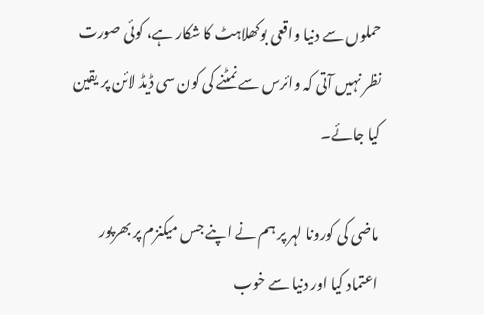حملوں سے دنیا واقعی بوکھلاہٹ کا شکار ہے، کوئی صورت نظر نہیں آتی کہ وائرس سے نمٹنے کی کون سی ڈیڈ لائن پر یقین کیا جائے۔

ماضی کی کورونا لہر پر ہم نے اپنے جس میکنزم پر بھرپور اعتماد کیا اور دنیا سے خوب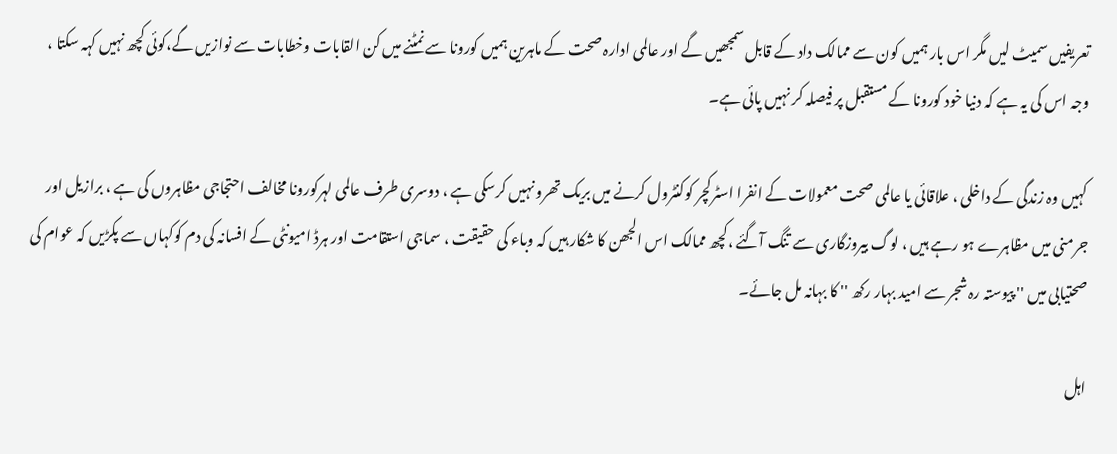تعریفیں سمیٹ لیں مگر اس بار ہمیں کون سے ممالک داد کے قابل سمجھیں گے اور عالمی ادارہ صحت کے ماہرین ہمیں کورونا سے نمٹنے میں کن القابات وخطابات سے نوازیں گے،کوئی کچھ نہیں کہہ سکتا ، وجہ اس کی یہ ہے کہ دنیا خود کورونا کے مستقبل پر فیصلہ کر نہیں پائی ہے۔

کہیں وہ زندگی کے داخلی ، علاقائی یا عالمی صحت معمولات کے انفرا اسٹرکچر کوکنٹرول کرنے میں بریک تھرو نہیں کرسکی ہے ، دوسری طرف عالمی لہرکورونا مخالف احتجاجی مظاہروں کی ہے ، برازیل اور جرمنی میں مظاہرے ہو رہے ہیں ، لوگ بیروزگاری سے تنگ آگئے ،کچھ ممالک اس الجھن کا شکار ہیں کہ وباء کی حقیقت ، سماجی استقامت اور ہرڈ امیونٹی کے افسانہ کی دم کوکہاں سے پکڑیں کہ عوام کی صحتیابی میں '' پیوستہ رہ شجر سے امید بہار رکھ '' کا بہانہ مل جائے۔

اہل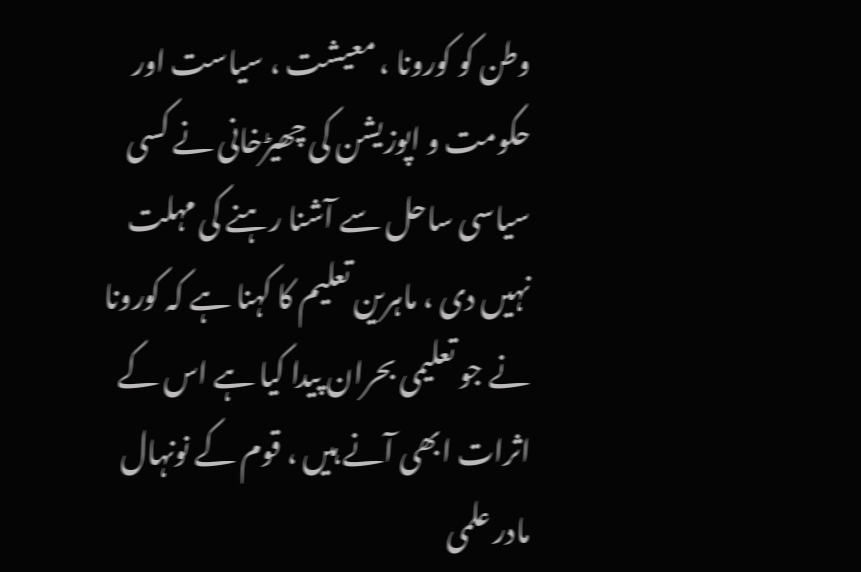وطن کو کورونا ، معیشت ، سیاست اور حکومت و اپوزیشن کی چھیڑخانی نے کسی سیاسی ساحل سے آشنا رہنے کی مہلت نہیں دی ، ماہرین تعلیم کا کہنا ہے کہ کورونا نے جو تعلیمی بحران پیدا کیا ہے اس کے اثرات ابھی آنے ہیں ، قوم کے نونہال مادر علمی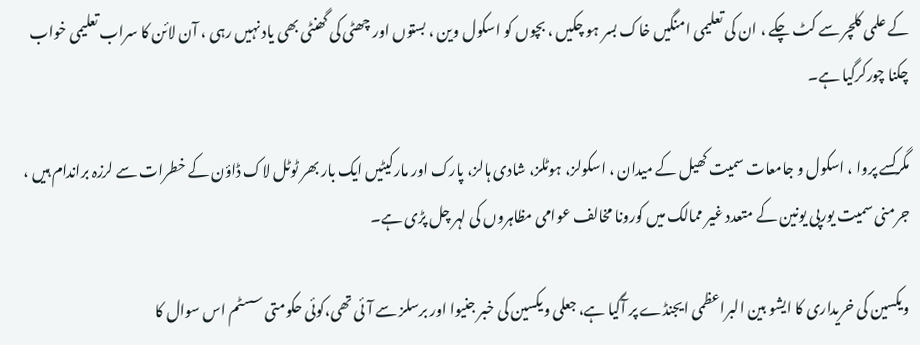کے علمی کلچر سے کٹ چکے ، ان کی تعلیمی امنگیں خاک بسر ہو چکیں ، بچوں کو اسکول وین ، بستوں اور چھٹی کی گھنٹی بھی یاد نہیں رہی ، آن لائن کا سراب تعلیمی خواب چکنا چورکرگیا ہے۔

مگرکسے پروا ، اسکول و جامعات سمیت کھیل کے میدان ، اسکولز، ہوٹلز، شادی ہالز، پارک اور مارکیٹیں ایک بار بھر ٹوٹل لاک ڈاؤن کے خطرات سے لرزہ براندام ہیں ، جرمنی سمیت یورپی یونین کے متعدد غیر ممالک میں کورونا مخالف عوامی مظاہروں کی لہر چل پڑی ہے۔

ویکسین کی خریداری کا ایشو بین البراعظمی ایجنڈے پر آگیا ہے، جعلی ویکسین کی خبر جنیوا اور برسلز سے آئی تھی،کوئی حکومتی سسٹم اس سوال کا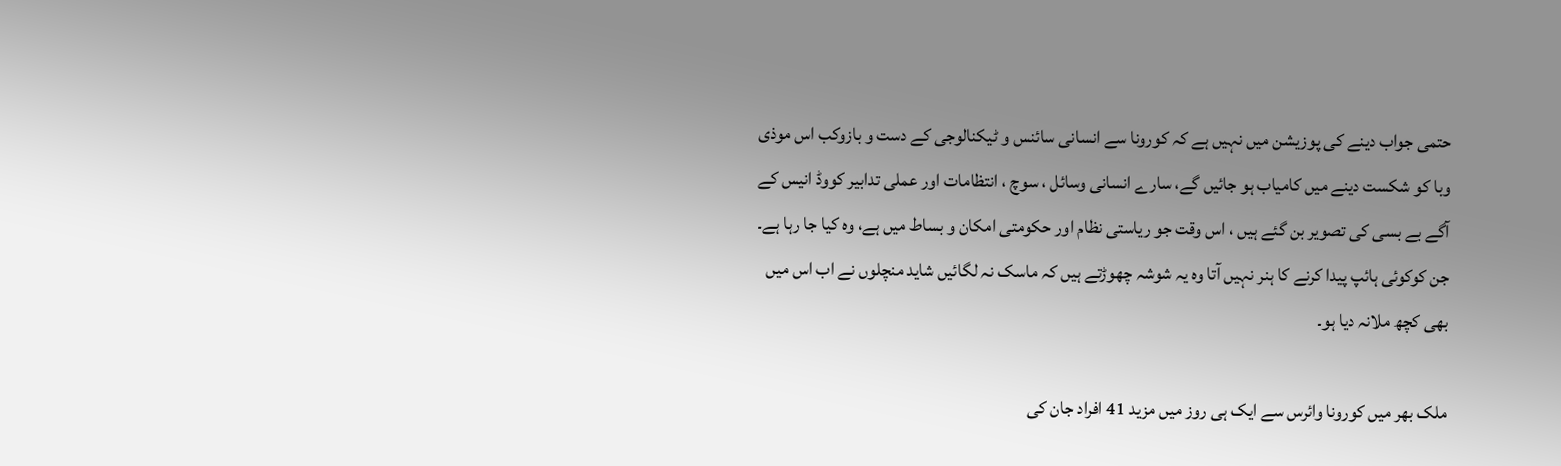حتمی جواب دینے کی پوزیشن میں نہیں ہے کہ کورونا سے انسانی سائنس و ٹیکنالوجی کے دست و بازوکب اس موذی وبا کو شکست دینے میں کامیاب ہو جائیں گے، سارے انسانی وسائل ، سوچ ، انتظامات اور عملی تدابیر کووڈ انیس کے آگے بے بسی کی تصویر بن گئے ہیں ، اس وقت جو ریاستی نظام اور حکومتی امکان و بساط میں ہے، وہ کیا جا رہا ہے۔ جن کوکوئی ہائپ پیدا کرنے کا ہنر نہیں آتا وہ یہ شوشہ چھوڑتے ہیں کہ ماسک نہ لگائیں شاید منچلوں نے اب اس میں بھی کچھ ملانہ دیا ہو۔

ملک بھر میں کورونا وائرس سے ایک ہی روز میں مزید 41 افراد جان کی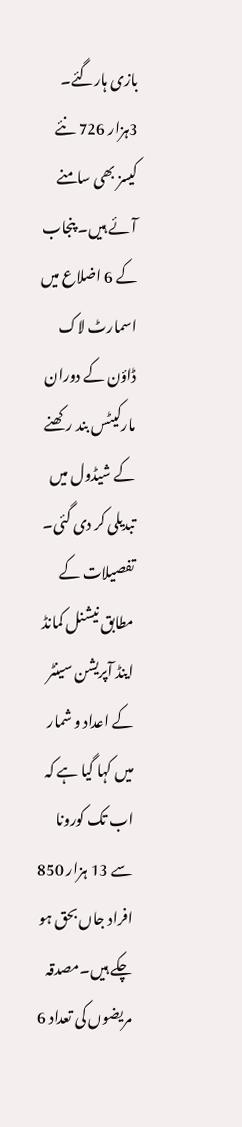بازی ہارگئے۔ 3ہزار 726 نئے کیسز بھی سامنے آئے ہیں۔ پنجاب کے 6 اضلاع میں اسمارٹ لاک ڈاؤن کے دوران مارکیٹس بند رکھنے کے شیڈول میں تبدیلی کر دی گئی۔ تفصیلات کے مطابق نیشنل کمانڈ اینڈ آپریشن سینٹر کے اعداد و شمار میں کہا گیا ہے کہ اب تک کورونا سے 13 ہزار 850 افراد جاں بحق ہو چکے ہیں۔مصدقہ مریضوں کی تعداد 6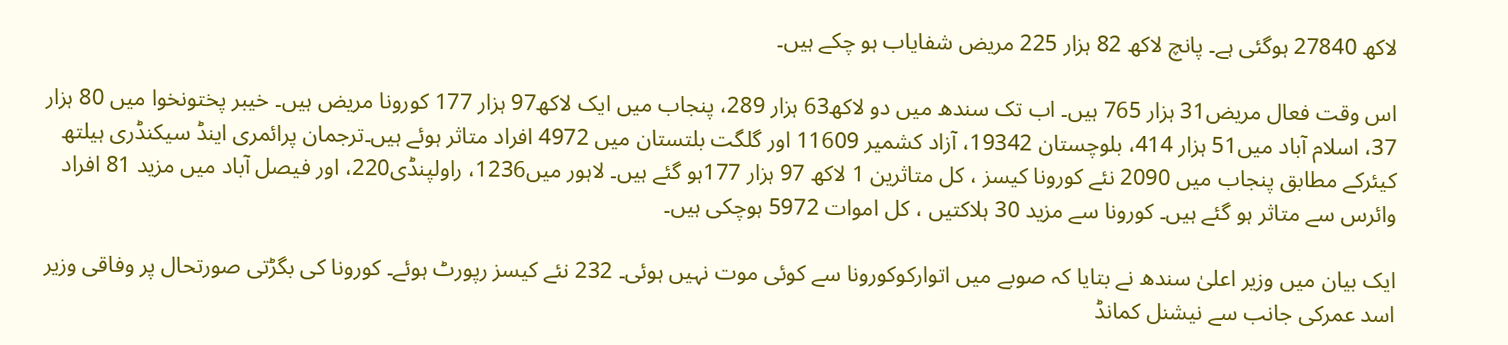لاکھ 27840 ہوگئی ہے۔ پانچ لاکھ 82 ہزار 225 مریض شفایاب ہو چکے ہیں۔

اس وقت فعال مریض31 ہزار 765 ہیں۔ اب تک سندھ میں دو لاکھ63 ہزار 289، پنجاب میں ایک لاکھ97 ہزار 177 کورونا مریض ہیں۔ خیبر پختونخوا میں 80 ہزار 37، اسلام آباد میں51 ہزار 414، بلوچستان 19342، آزاد کشمیر 11609 اور گلگت بلتستان میں 4972 افراد متاثر ہوئے ہیں۔ترجمان پرائمری اینڈ سیکنڈری ہیلتھ کیئرکے مطابق پنجاب میں 2090 نئے کورونا کیسز ، کل متاثرین 1 لاکھ 97 ہزار 177ہو گئے ہیں۔ لاہور میں1236، راولپنڈی220، اور فیصل آباد میں مزید 81 افراد وائرس سے متاثر ہو گئے ہیں۔ کورونا سے مزید 30 ہلاکتیں ، کل اموات 5972 ہوچکی ہیں۔

ایک بیان میں وزیر اعلیٰ سندھ نے بتایا کہ صوبے میں اتوارکوکورونا سے کوئی موت نہیں ہوئی۔ 232 نئے کیسز رپورٹ ہوئے۔ کورونا کی بگڑتی صورتحال پر وفاقی وزیر اسد عمرکی جانب سے نیشنل کمانڈ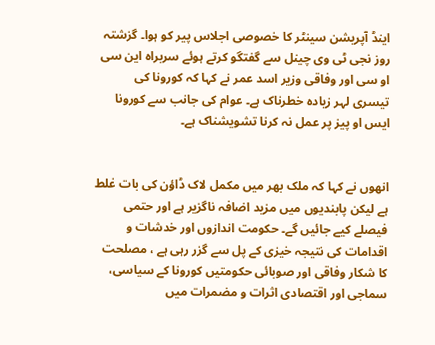اینڈ آپریشن سینٹر کا خصوصی اجلاس پیر کو ہوا۔ گزشتہ روز نجی ٹی وی چینل سے گفتگو کرتے ہوئے سربراہ این سی او سی اور وفاقی وزیر اسد عمر نے کہا کہ کورونا کی تیسری لہر زیادہ خطرناک ہے۔ عوام کی جانب سے کورونا ایس او پیز پر عمل نہ کرنا تشویشناک ہے۔


انھوں نے کہا کہ ملک بھر میں مکمل لاک ڈاؤن کی بات غلط ہے لیکن پابندیوں میں مزید اضافہ ناگزیر ہے اور حتمی فیصلے کیے جائیں گے۔ حکومت اندازوں اور خدشات و اقدامات کی نتیجہ خیزی کے پل سے گزر رہی ہے ، مصلحت کا شکار وفاقی اور صوبائی حکومتیں کورونا کے سیاسی، سماجی اور اقتصادی اثرات و مضمرات میں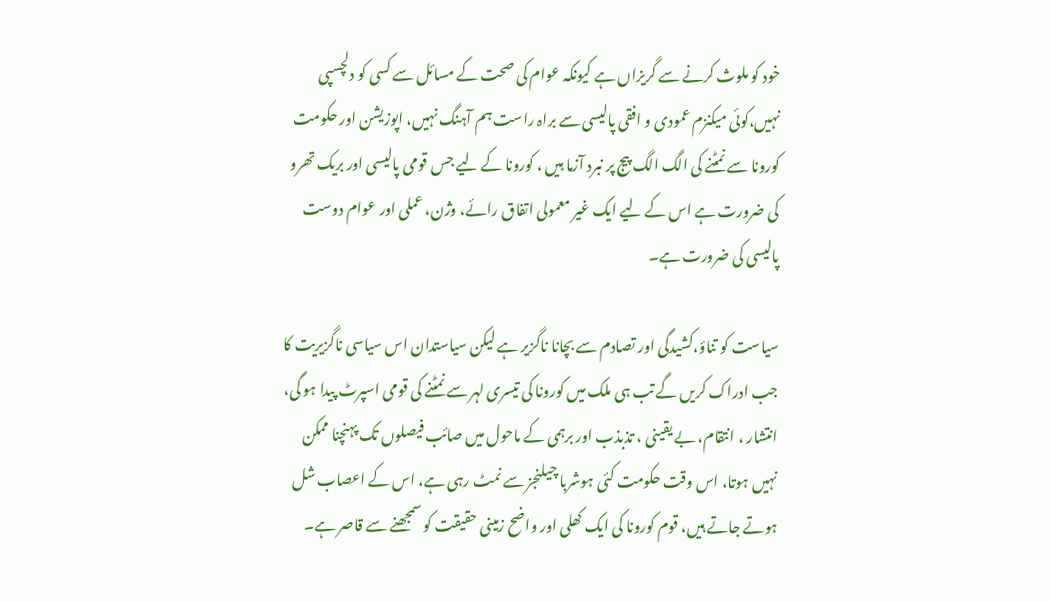خود کو ملوث کرنے سے گریزاں ہے کیونکہ عوام کی صحت کے مسائل سے کسی کو دلچسپی نہیں،کوئی میکنزم عمودی و افقی پالیسی سے براہ راست ہم آہنگ نہیں، اپوزیشن اور حکومت کورونا سے نمٹنے کی الگ الگ پیج پر نبرد آزما ہیں ، کورونا کے لیے جس قومی پالیسی اور بریک تھرو کی ضرورت ہے اس کے لیے ایک غیر معمولی اتفاق رائے، وژن، عملی اور عوام دوست پالیسی کی ضرورت ہے۔

سیاست کو تناؤ،کشیدگی اور تصادم سے بچانا ناگزیر ہے لیکن سیاستدان اس سیاسی ناگزیریت کا جب ادراک کریں گے تب ہی ملک میں کورونا کی تیسری لہر سے نمٹنے کی قومی اسپرٹ پیدا ہو گی، انتشار ، انتقام، بے یقینی ، تذبذب اور برہمی کے ماحول میں صائب فیصلوں تک پہنچنا ممکن نہیں ہوتا، اس وقت حکومت کئی ہوشربا چیلنجز سے نمٹ رہی ہے، اس کے اعصاب شل ہوتے جاتے ہیں، قوم کورونا کی ایک کھلی اور واضح زمینی حقیقت کو سمجھنے سے قاصر ہے۔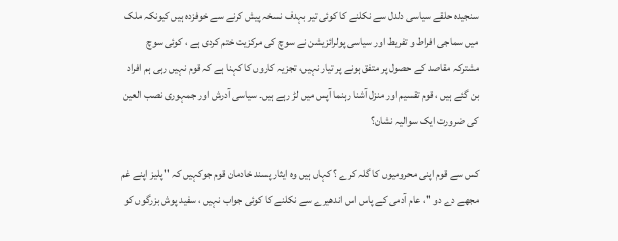سنجیدہ حلقے سیاسی دلدل سے نکلنے کا کوئی تیر بہدف نسخہ پیش کرنے سے خوفزدہ ہیں کیونکہ ملک میں سماجی افراط و تفریط اور سیاسی پولرائزیشن نے سوچ کی مرکزیت ختم کردی ہے ، کوئی سوچ مشترکہ مقاصد کے حصول پر متفق ہونے پر تیار نہیں، تجزیہ کاروں کا کہنا ہے کہ قوم نہیں رہی ہم افراد بن گئے ہیں ، قوم تقسیم اور منزل آشنا رہنما آپس میں لڑ رہے ہیں۔ سیاسی آدرش اور جمہوری نصب العین کی ضرورت ایک سوالیہ نشان؟

کس سے قوم اپنی محرومیوں کا گلہ کرے ؟ کہاں ہیں وہ ایثار پسند خادمان قوم جوکہیں کہ '' پلیز اپنے غم مجھے دے دو ''، عام آدمی کے پاس اس اندھیرے سے نکلنے کا کوئی جواب نہیں ، سفید پوش بزرگوں کو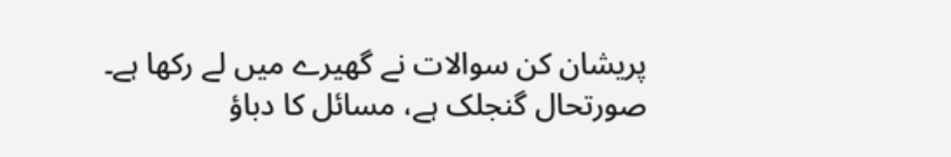پریشان کن سوالات نے گھیرے میں لے رکھا ہے۔ صورتحال گنجلک ہے، مسائل کا دباؤ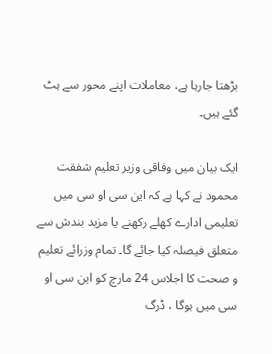بڑھتا جارہا ہے، معاملات اپنے محور سے ہٹ گئے ہیں۔

ایک بیان میں وفاقی وزیر تعلیم شفقت محمود نے کہا ہے کہ این سی او سی میں تعلیمی ادارے کھلے رکھنے یا مزید بندش سے متعلق فیصلہ کیا جائے گا۔ تمام وزرائے تعلیم و صحت کا اجلاس 24 مارچ کو این سی او سی میں ہوگا ، ڈرگ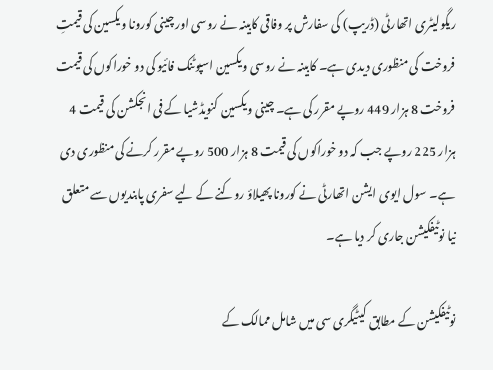ریگولیٹری اتھارٹی (ڈریپ) کی سفارش پر وفاقی کابینہ نے روسی اور چینی کورونا ویکسین کی قیمتِ فروخت کی منظوری دیدی ہے۔ کابینہ نے روسی ویکسین اسپوٹنک فائیو کی دو خوراکوں کی قیمت فروخت 8 ہزار 449 روپے مقرر کی ہے۔ چینی ویکسین کنویڈشیا کے فی انجکشن کی قیمت 4 ہزار 225 روپے جب کہ دو خوراکوں کی قیمت 8 ہزار 500 روپے مقرر کرنے کی منظوری دی ہے۔ سول ایوی ایشن اتھارٹی نے کورونا پھیلاؤ روکنے کے لیے سفری پابندیوں سے متعلق نیا نوٹیفکیشن جاری کر دیا ہے۔

نوٹیفکیشن کے مطابق کیٹیگری سی میں شامل ممالک کے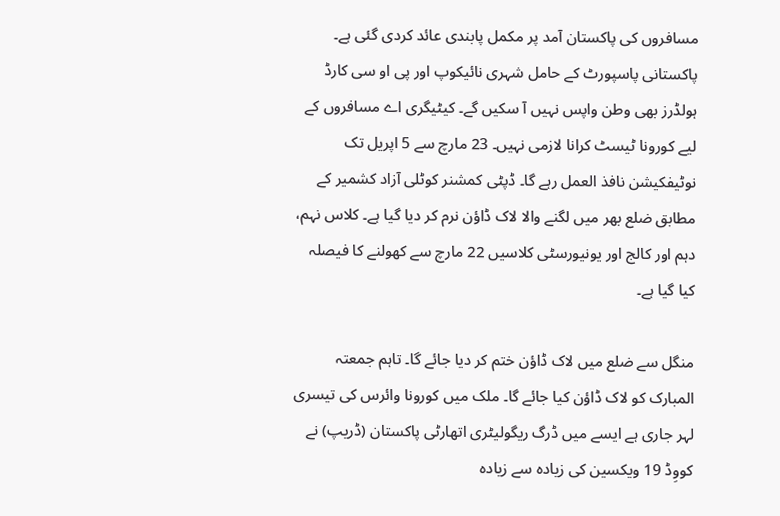مسافروں کی پاکستان آمد پر مکمل پابندی عائد کردی گئی ہے۔ پاکستانی پاسپورٹ کے حامل شہری نائیکوپ اور پی او سی کارڈ ہولڈرز بھی وطن واپس نہیں آ سکیں گے۔ کیٹیگری اے مسافروں کے لیے کورونا ٹیسٹ کرانا لازمی نہیں۔ 23 مارچ سے 5 اپریل تک نوٹیفکیشن نافذ العمل رہے گا۔ ڈپٹی کمشنر کوٹلی آزاد کشمیر کے مطابق ضلع بھر میں لگنے والا لاک ڈاؤن نرم کر دیا گیا ہے۔ کلاس نہم، دہم اور کالج اور یونیورسٹی کلاسیں 22 مارچ سے کھولنے کا فیصلہ کیا گیا ہے۔

منگل سے ضلع میں لاک ڈاؤن ختم کر دیا جائے گا۔ تاہم جمعتہ المبارک کو لاک ڈاؤن کیا جائے گا۔ ملک میں کورونا وائرس کی تیسری لہر جاری ہے ایسے میں ڈرگ ریگولیٹری اتھارٹی پاکستان (ڈریپ) نے کووِڈ 19 ویکسین کی زیادہ سے زیادہ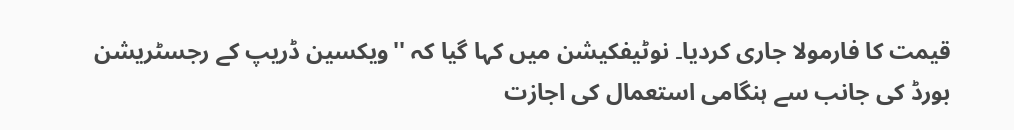قیمت کا فارمولا جاری کردیا۔ نوٹیفکیشن میں کہا گیا کہ ''ویکسین ڈریپ کے رجسٹریشن بورڈ کی جانب سے ہنگامی استعمال کی اجازت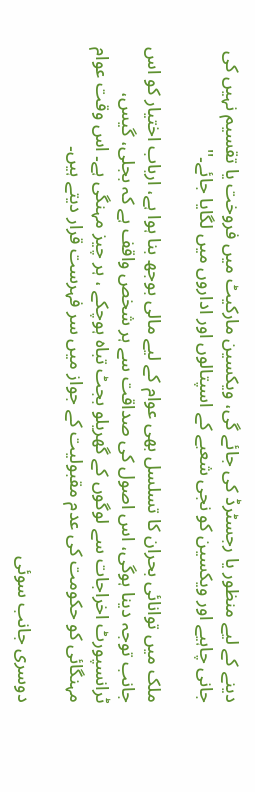دینے کے لیے منظور یا رجسٹرڈ کی جائے گی، ویکسین مارکیٹ میں فروخت یا تقسیم نہیں کی جانی چاہیے اور ویکسین کو نجی شعبے کے اسپتالوں اور اداروں میں لگایا جائے۔''

ملک میں توانائی بحران کا تسلسل بھی عوام کے لیے مالی بوجھ بنا ہوا ہے، ارباب اختیار کو اس جانب توجہ دینا ہوگی، اس اصول کی صداقت سے ہر شخص واقف ہے کہ بجلی، گیس، ٹرانسپورٹ اخراجات سے لوگوں کے گھریلو بجٹ تباہ ہوچکے ، ہر چیز مہنگی ہے۔ اس وقت عوام مہنگائی کو حکومت کی عدم مقبولیت کے جواز میں سر فہرست قرار دیتے ہیں۔

دوسری جانب سوئی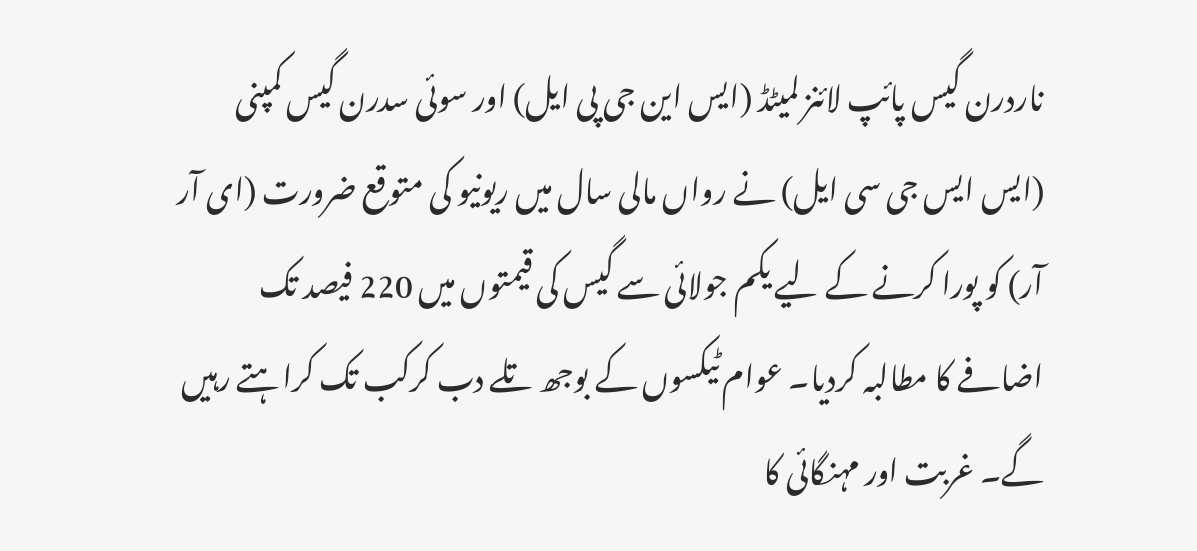ناردرن گیس پائپ لائنز لمیٹڈ (ایس این جی پی ایل) اور سوئی سدرن گیس کمپنی (ایس ایس جی سی ایل) نے رواں مالی سال میں ریونیو کی متوقع ضرورت (ای آر آر) کو پورا کرنے کے لیے یکم جولائی سے گیس کی قیمتوں میں 220 فیصد تک اضافے کا مطالبہ کردیا۔ عوام ٹیکسوں کے بوجھ تلے دب کرکب تک کراہتے رہیں گے۔ غربت اور مہنگائی کا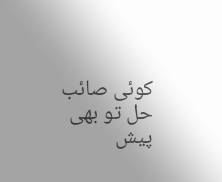کوئی صائب حل تو بھی پیش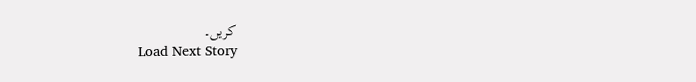کریں۔
Load Next Story